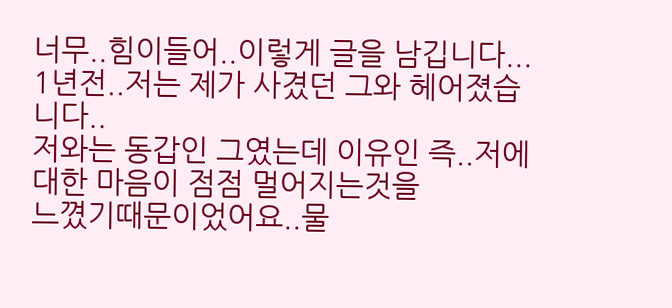너무..힘이들어..이렇게 글을 남깁니다...
1년전..저는 제가 사겼던 그와 헤어졌습니다..
저와는 동갑인 그였는데 이유인 즉..저에대한 마음이 점점 멀어지는것을
느꼈기때문이었어요..물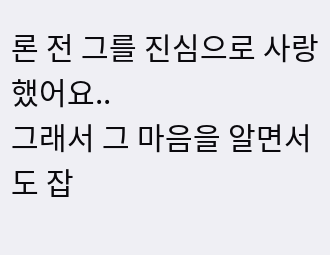론 전 그를 진심으로 사랑했어요..
그래서 그 마음을 알면서도 잡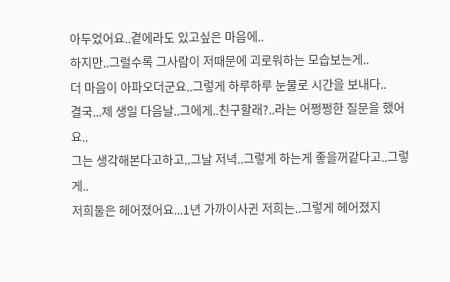아두었어요..곁에라도 있고싶은 마음에..
하지만..그럴수록 그사람이 저때문에 괴로워하는 모습보는게..
더 마음이 아파오더군요..그렇게 하루하루 눈물로 시간을 보내다..
결국...제 생일 다음날..그에게..친구할래?..라는 어쩡쩡한 질문을 했어요..
그는 생각해본다고하고..그날 저녁..그렇게 하는게 좋을꺼같다고..그렇게..
저희둘은 헤어졌어요...1년 가까이사귄 저희는..그렇게 헤어졌지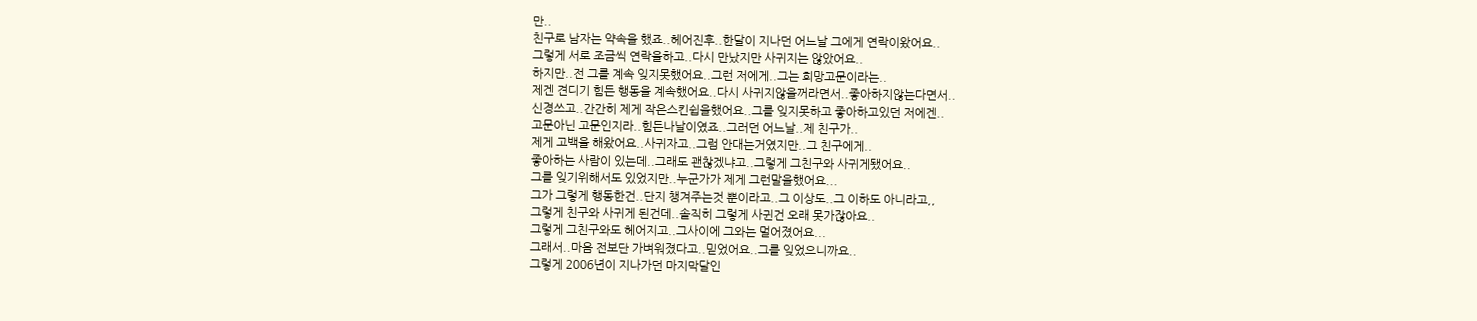만..
친구로 남자는 약속을 했죠..헤어진후..한달이 지나던 어느날 그에게 연락이왔어요..
그렇게 서로 조금씩 연락을하고..다시 만났지만 사귀지는 않았어요..
하지만..전 그를 계속 잊지못했어요..그런 저에게..그는 희망고문이라는..
제겐 견디기 힘든 행동을 계속했어요..다시 사귀지않을꺼라면서..좋아하지않는다면서..
신경쓰고..간간히 제게 작은스킨쉽을했어요..그를 잊지못하고 좋아하고있던 저에겐..
고문아닌 고문인지라..힘든나날이였죠..그러던 어느날..제 친구가..
제게 고백을 해왔어요..사귀자고..그럼 안대는거였지만..그 친구에게..
좋아하는 사람이 있는데..그래도 괜찮겠냐고..그렇게 그친구와 사귀게됐어요..
그를 잊기위해서도 있었지만..누군가가 제게 그런말을했어요...
그가 그렇게 행동한건..단지 챙겨주는것 뿐이라고..그 이상도..그 이하도 아니라고,,
그렇게 친구와 사귀게 된건데..솔직히 그렇게 사귄건 오래 못가잖아요..
그렇게 그친구와도 헤어지고..그사이에 그와는 멀어졌어요...
그래서..마음 전보단 가벼워졌다고..믿었어요..그를 잊었으니까요..
그렇게 2006년이 지나가던 마지막달인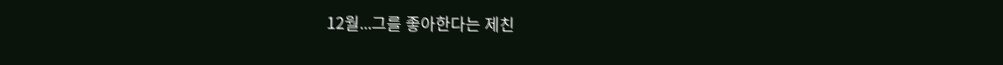12월...그를 좋아한다는 제친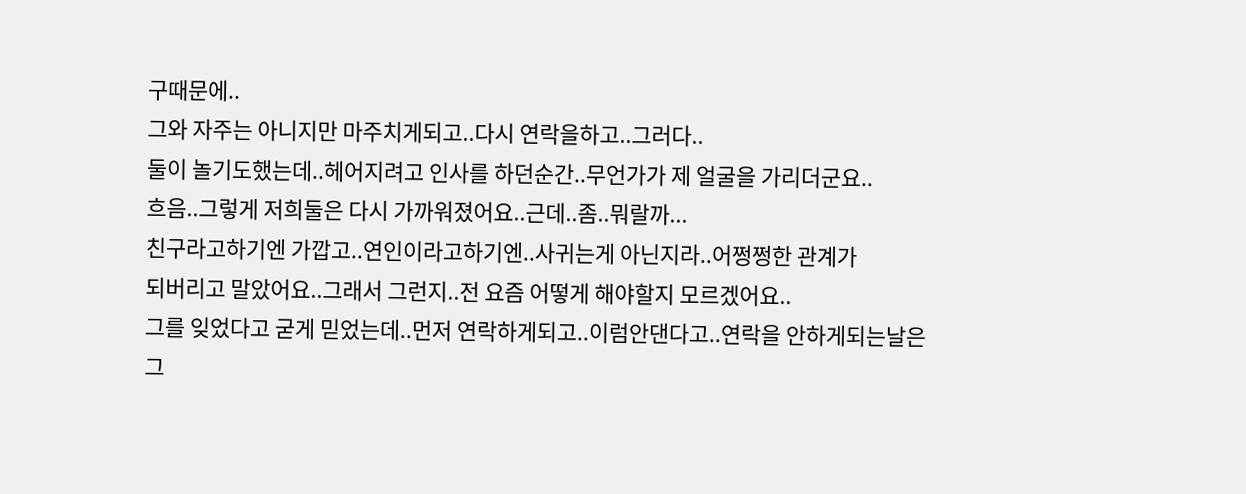구때문에..
그와 자주는 아니지만 마주치게되고..다시 연락을하고..그러다..
둘이 놀기도했는데..헤어지려고 인사를 하던순간..무언가가 제 얼굴을 가리더군요..
흐음..그렇게 저희둘은 다시 가까워졌어요..근데..좀..뭐랄까...
친구라고하기엔 가깝고..연인이라고하기엔..사귀는게 아닌지라..어쩡쩡한 관계가
되버리고 말았어요..그래서 그런지..전 요즘 어떻게 해야할지 모르겠어요..
그를 잊었다고 굳게 믿었는데..먼저 연락하게되고..이럼안댄다고..연락을 안하게되는날은
그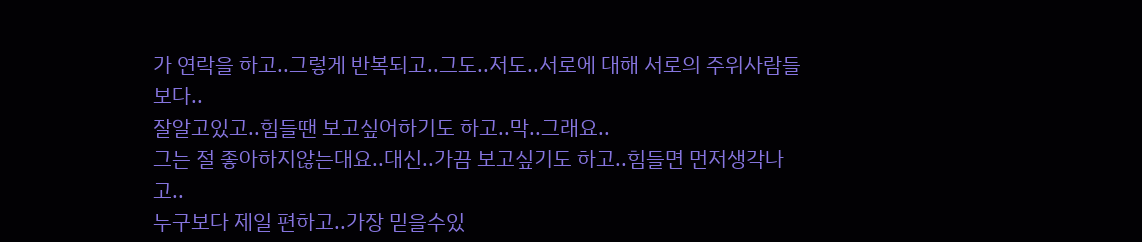가 연락을 하고..그렇게 반복되고..그도..저도..서로에 대해 서로의 주위사람들보다..
잘알고있고..힘들땐 보고싶어하기도 하고..막..그래요..
그는 절 좋아하지않는대요..대신..가끔 보고싶기도 하고..힘들면 먼저생각나고..
누구보다 제일 편하고..가장 믿을수있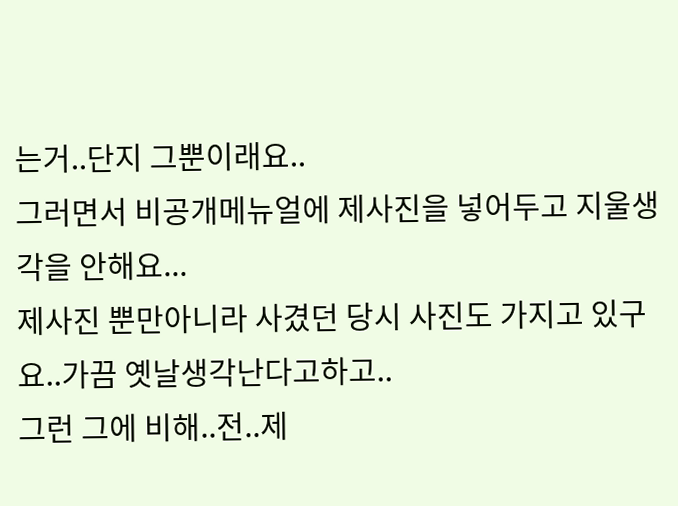는거..단지 그뿐이래요..
그러면서 비공개메뉴얼에 제사진을 넣어두고 지울생각을 안해요...
제사진 뿐만아니라 사겼던 당시 사진도 가지고 있구요..가끔 옛날생각난다고하고..
그런 그에 비해..전..제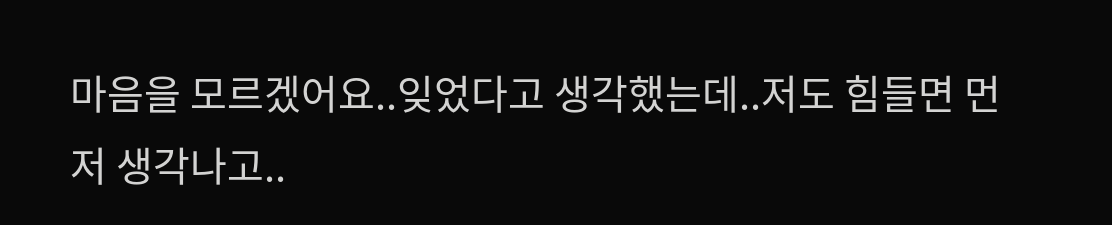마음을 모르겠어요..잊었다고 생각했는데..저도 힘들면 먼저 생각나고..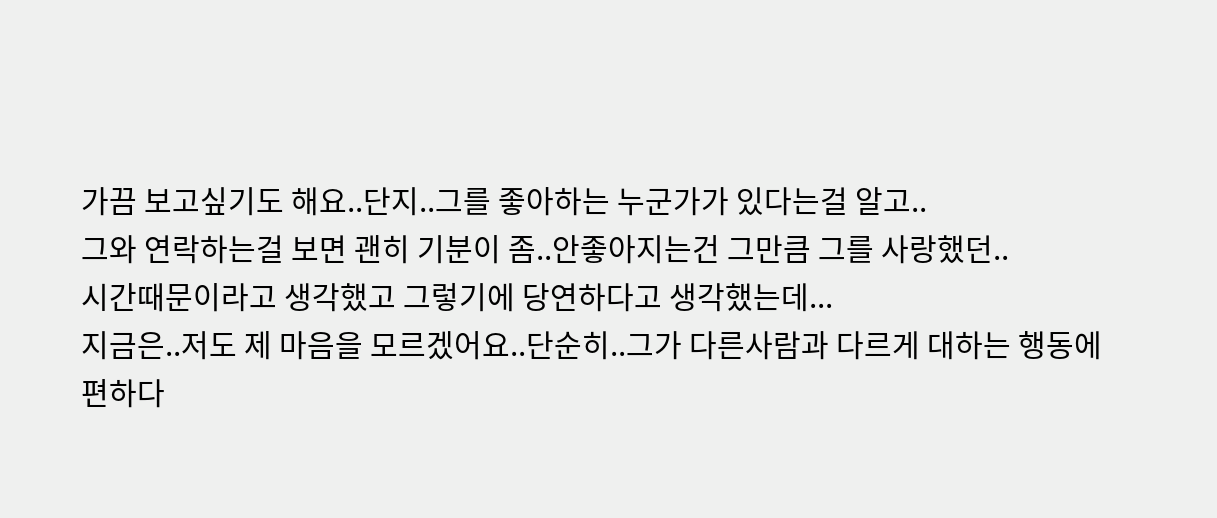가끔 보고싶기도 해요..단지..그를 좋아하는 누군가가 있다는걸 알고..
그와 연락하는걸 보면 괜히 기분이 좀..안좋아지는건 그만큼 그를 사랑했던..
시간때문이라고 생각했고 그렇기에 당연하다고 생각했는데...
지금은..저도 제 마음을 모르겠어요..단순히..그가 다른사람과 다르게 대하는 행동에
편하다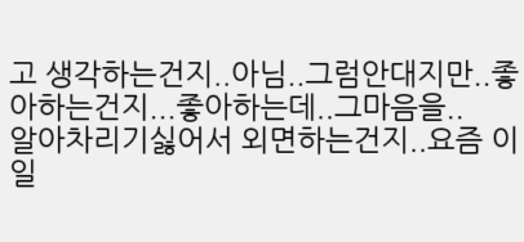고 생각하는건지..아님..그럼안대지만..좋아하는건지...좋아하는데..그마음을..
알아차리기싫어서 외면하는건지..요즘 이일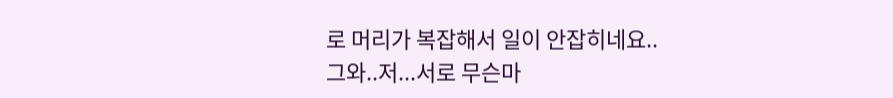로 머리가 복잡해서 일이 안잡히네요..
그와..저...서로 무슨마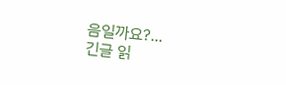음일까요?...
긴글 읽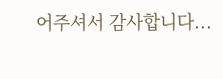어주셔서 감사합니다...